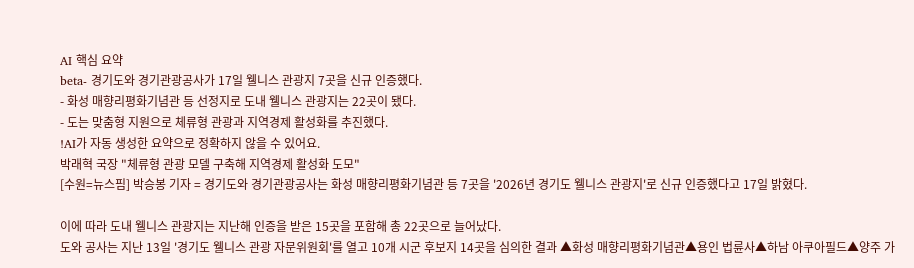AI 핵심 요약
beta- 경기도와 경기관광공사가 17일 웰니스 관광지 7곳을 신규 인증했다.
- 화성 매향리평화기념관 등 선정지로 도내 웰니스 관광지는 22곳이 됐다.
- 도는 맞춤형 지원으로 체류형 관광과 지역경제 활성화를 추진했다.
!AI가 자동 생성한 요약으로 정확하지 않을 수 있어요.
박래혁 국장 "체류형 관광 모델 구축해 지역경제 활성화 도모"
[수원=뉴스핌] 박승봉 기자 = 경기도와 경기관광공사는 화성 매향리평화기념관 등 7곳을 '2026년 경기도 웰니스 관광지'로 신규 인증했다고 17일 밝혔다.

이에 따라 도내 웰니스 관광지는 지난해 인증을 받은 15곳을 포함해 총 22곳으로 늘어났다.
도와 공사는 지난 13일 '경기도 웰니스 관광 자문위원회'를 열고 10개 시군 후보지 14곳을 심의한 결과 ▲화성 매향리평화기념관▲용인 법륜사▲하남 아쿠아필드▲양주 가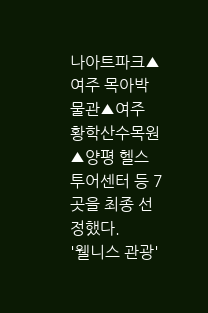나아트파크▲여주 목아박물관▲여주 황학산수목원▲양평 헬스투어센터 등 7곳을 최종 선정했다.
'웰니스 관광'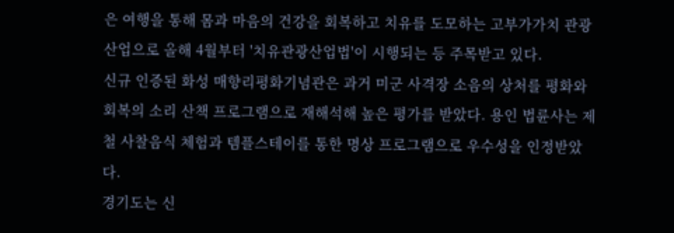은 여행을 통해 몸과 마음의 건강을 회복하고 치유를 도모하는 고부가가치 관광산업으로 올해 4월부터 '치유관광산업법'이 시행되는 등 주목받고 있다.
신규 인증된 화성 매향리평화기념관은 과거 미군 사격장 소음의 상처를 평화와 회복의 소리 산책 프로그램으로 재해석해 높은 평가를 받았다. 용인 법륜사는 제철 사찰음식 체험과 템플스테이를 통한 명상 프로그램으로 우수성을 인정받았다.
경기도는 신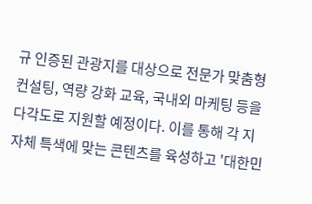규 인증된 관광지를 대상으로 전문가 맞춤형 컨설팅, 역량 강화 교육, 국내외 마케팅 등을 다각도로 지원할 예정이다. 이를 통해 각 지자체 특색에 맞는 콘텐츠를 육성하고 '대한민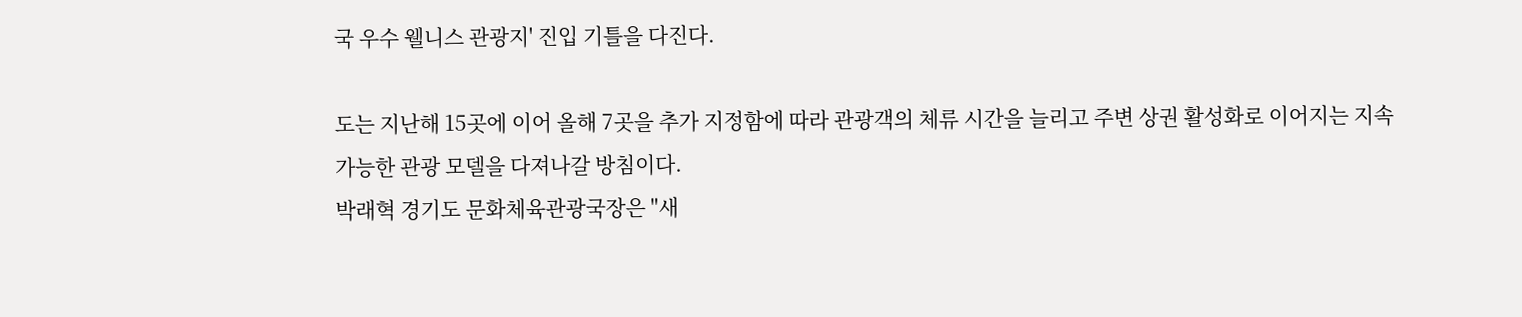국 우수 웰니스 관광지' 진입 기틀을 다진다.

도는 지난해 15곳에 이어 올해 7곳을 추가 지정함에 따라 관광객의 체류 시간을 늘리고 주변 상권 활성화로 이어지는 지속 가능한 관광 모델을 다져나갈 방침이다.
박래혁 경기도 문화체육관광국장은 "새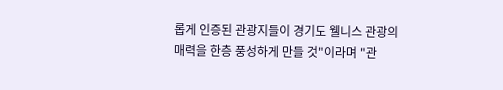롭게 인증된 관광지들이 경기도 웰니스 관광의 매력을 한층 풍성하게 만들 것"이라며 "관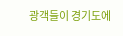광객들이 경기도에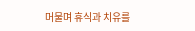머물며 휴식과 치유를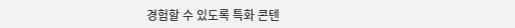경험할 수 있도록 특화 콘텐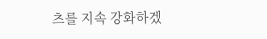츠를 지속 강화하겠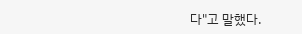다"고 말했다.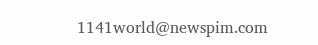1141world@newspim.com